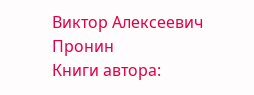Виктор Алексеевич Пронин
Книги автора: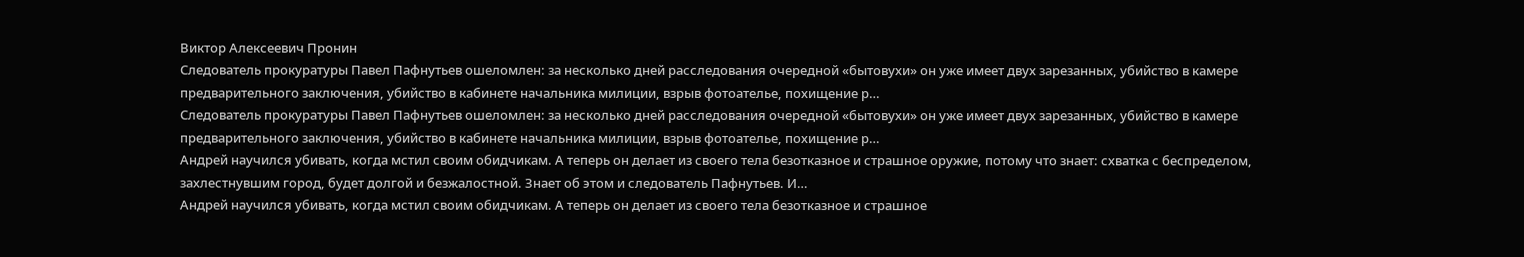Виктор Алексеевич Пронин
Следователь прокуратуры Павел Пафнутьев ошеломлен: за несколько дней расследования очередной «бытовухи» он уже имеет двух зарезанных, убийство в камере предварительного заключения, убийство в кабинете начальника милиции, взрыв фотоателье, похищение р…
Следователь прокуратуры Павел Пафнутьев ошеломлен: за несколько дней расследования очередной «бытовухи» он уже имеет двух зарезанных, убийство в камере предварительного заключения, убийство в кабинете начальника милиции, взрыв фотоателье, похищение р…
Андрей научился убивать, когда мстил своим обидчикам. А теперь он делает из своего тела безотказное и страшное оружие, потому что знает: схватка с беспределом, захлестнувшим город, будет долгой и безжалостной. Знает об этом и следователь Пафнутьев. И…
Андрей научился убивать, когда мстил своим обидчикам. А теперь он делает из своего тела безотказное и страшное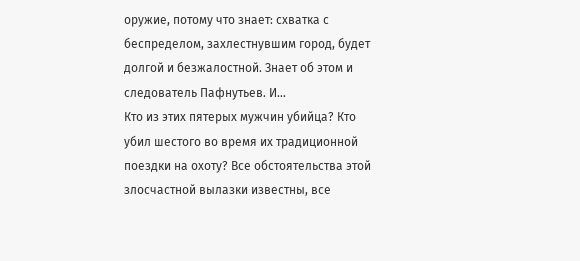оружие, потому что знает: схватка с беспределом, захлестнувшим город, будет долгой и безжалостной. Знает об этом и следователь Пафнутьев. И…
Кто из этих пятерых мужчин убийца? Кто убил шестого во время их традиционной поездки на охоту? Все обстоятельства этой злосчастной вылазки известны, все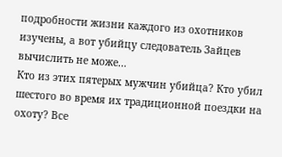подробности жизни каждого из охотников изучены, а вот убийцу следователь Зайцев вычислить не може…
Кто из этих пятерых мужчин убийца? Кто убил шестого во время их традиционной поездки на охоту? Все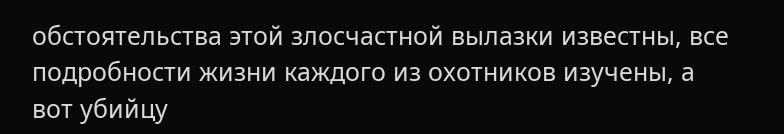обстоятельства этой злосчастной вылазки известны, все подробности жизни каждого из охотников изучены, а вот убийцу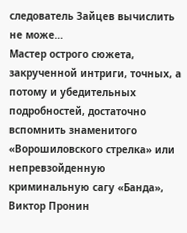следователь Зайцев вычислить не може…
Мастер острого сюжета, закрученной интриги, точных, а потому и убедительных подробностей, достаточно вспомнить знаменитого «Ворошиловского стрелка» или непревзойденную криминальную сагу «Банда», Виктор Пронин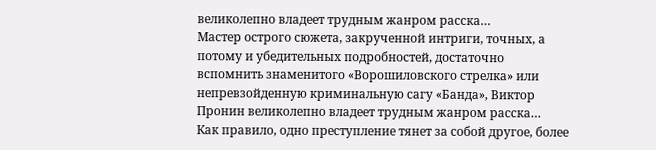великолепно владеет трудным жанром расска…
Мастер острого сюжета, закрученной интриги, точных, а потому и убедительных подробностей, достаточно вспомнить знаменитого «Ворошиловского стрелка» или непревзойденную криминальную сагу «Банда», Виктор Пронин великолепно владеет трудным жанром расска…
Как правило, одно преступление тянет за собой другое, более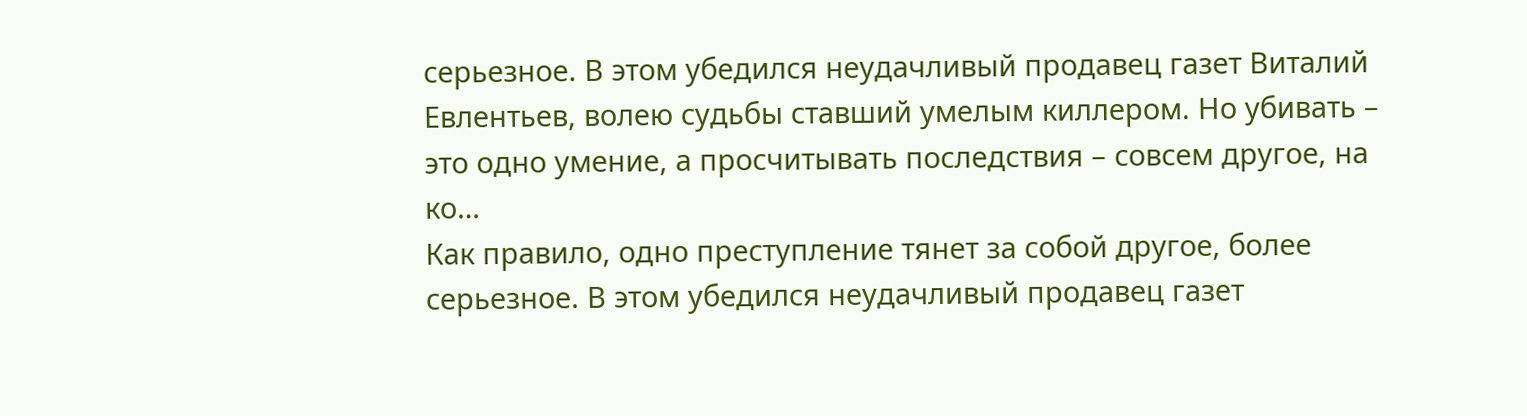серьезное. В этом убедился неудачливый продавец газет Виталий Евлентьев, волею судьбы ставший умелым киллером. Но убивать – это одно умение, а просчитывать последствия – совсем другое, на ко…
Как правило, одно преступление тянет за собой другое, более серьезное. В этом убедился неудачливый продавец газет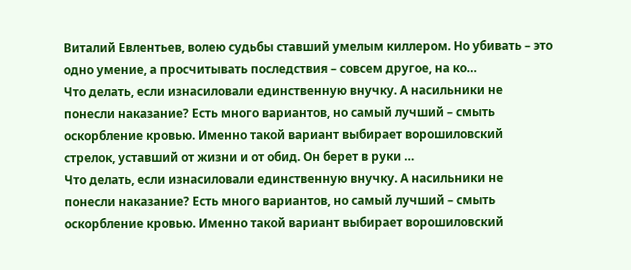Виталий Евлентьев, волею судьбы ставший умелым киллером. Но убивать – это одно умение, а просчитывать последствия – совсем другое, на ко…
Что делать, если изнасиловали единственную внучку. А насильники не понесли наказание? Есть много вариантов, но самый лучший – смыть оскорбление кровью. Именно такой вариант выбирает ворошиловский стрелок, уставший от жизни и от обид. Он берет в руки …
Что делать, если изнасиловали единственную внучку. А насильники не понесли наказание? Есть много вариантов, но самый лучший – смыть оскорбление кровью. Именно такой вариант выбирает ворошиловский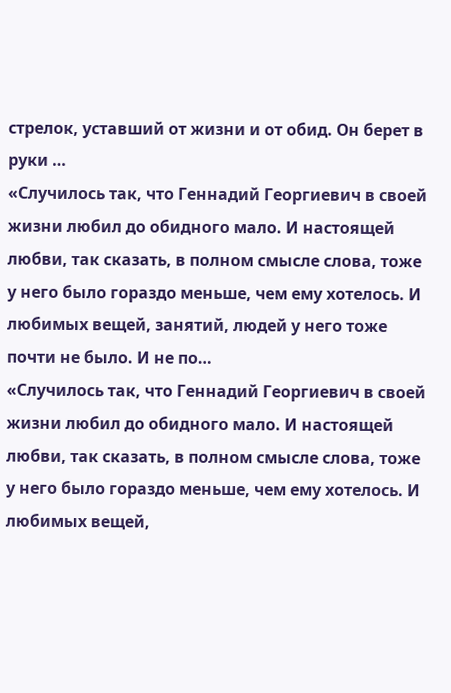стрелок, уставший от жизни и от обид. Он берет в руки …
«Случилось так, что Геннадий Георгиевич в своей жизни любил до обидного мало. И настоящей любви, так сказать, в полном смысле слова, тоже у него было гораздо меньше, чем ему хотелось. И любимых вещей, занятий, людей у него тоже почти не было. И не по…
«Случилось так, что Геннадий Георгиевич в своей жизни любил до обидного мало. И настоящей любви, так сказать, в полном смысле слова, тоже у него было гораздо меньше, чем ему хотелось. И любимых вещей,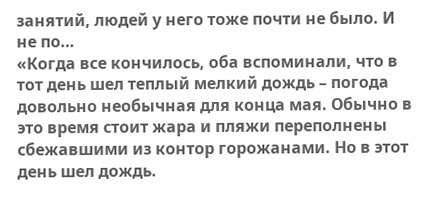занятий, людей у него тоже почти не было. И не по…
«Когда все кончилось, оба вспоминали, что в тот день шел теплый мелкий дождь – погода довольно необычная для конца мая. Обычно в это время стоит жара и пляжи переполнены сбежавшими из контор горожанами. Но в этот день шел дождь.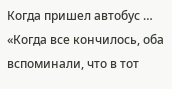Когда пришел автобус …
«Когда все кончилось, оба вспоминали, что в тот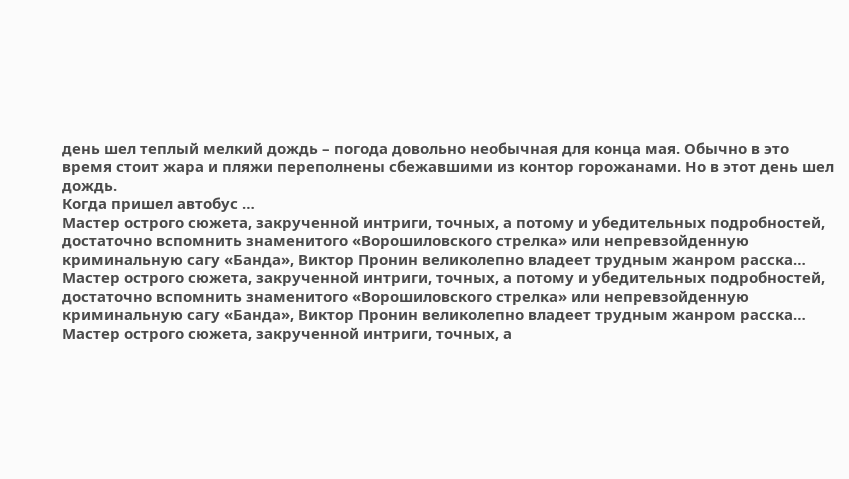день шел теплый мелкий дождь – погода довольно необычная для конца мая. Обычно в это время стоит жара и пляжи переполнены сбежавшими из контор горожанами. Но в этот день шел дождь.
Когда пришел автобус …
Мастер острого сюжета, закрученной интриги, точных, а потому и убедительных подробностей, достаточно вспомнить знаменитого «Ворошиловского стрелка» или непревзойденную криминальную сагу «Банда», Виктор Пронин великолепно владеет трудным жанром расска…
Мастер острого сюжета, закрученной интриги, точных, а потому и убедительных подробностей, достаточно вспомнить знаменитого «Ворошиловского стрелка» или непревзойденную криминальную сагу «Банда», Виктор Пронин великолепно владеет трудным жанром расска…
Мастер острого сюжета, закрученной интриги, точных, а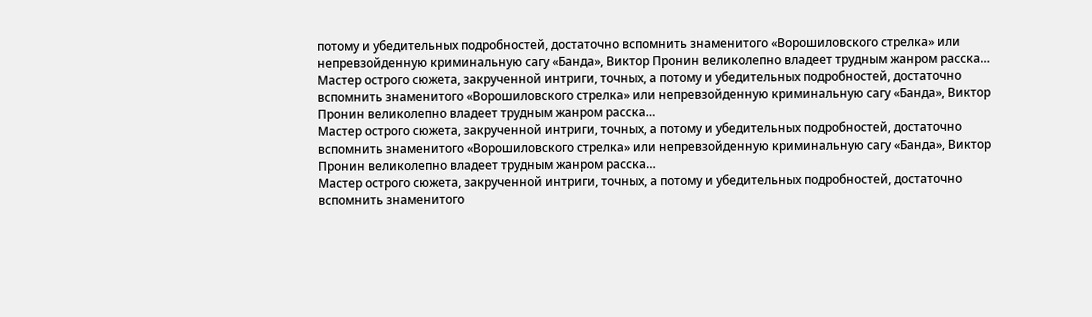потому и убедительных подробностей, достаточно вспомнить знаменитого «Ворошиловского стрелка» или непревзойденную криминальную сагу «Банда», Виктор Пронин великолепно владеет трудным жанром расска…
Мастер острого сюжета, закрученной интриги, точных, а потому и убедительных подробностей, достаточно вспомнить знаменитого «Ворошиловского стрелка» или непревзойденную криминальную сагу «Банда», Виктор Пронин великолепно владеет трудным жанром расска…
Мастер острого сюжета, закрученной интриги, точных, а потому и убедительных подробностей, достаточно вспомнить знаменитого «Ворошиловского стрелка» или непревзойденную криминальную сагу «Банда», Виктор Пронин великолепно владеет трудным жанром расска…
Мастер острого сюжета, закрученной интриги, точных, а потому и убедительных подробностей, достаточно вспомнить знаменитого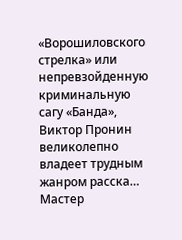«Ворошиловского стрелка» или непревзойденную криминальную сагу «Банда», Виктор Пронин великолепно владеет трудным жанром расска…
Мастер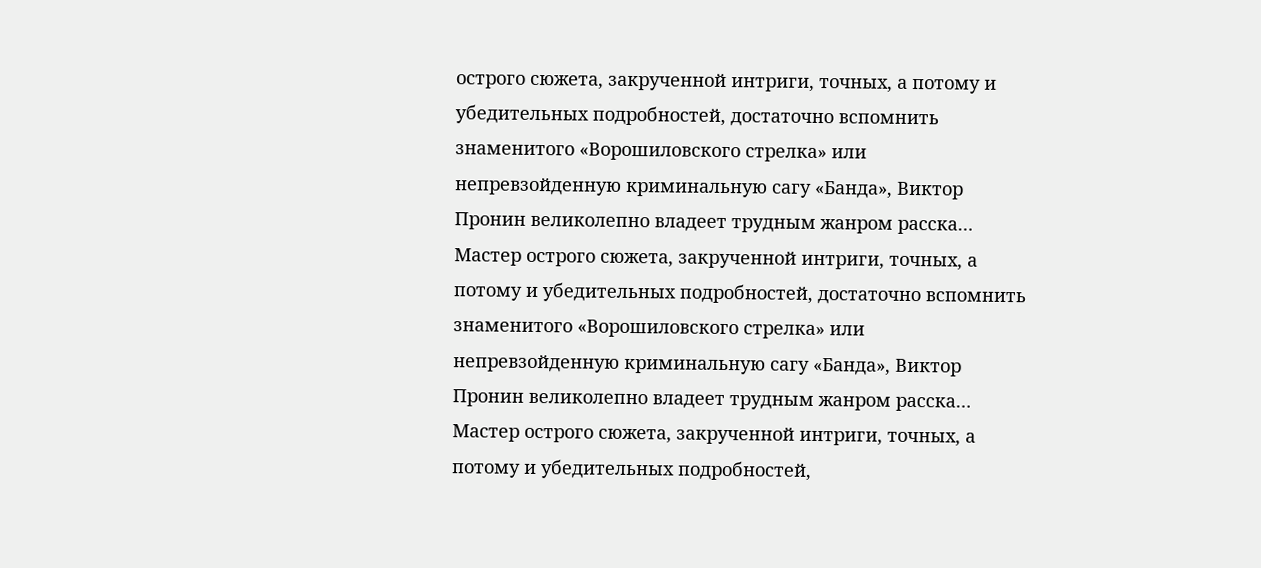острого сюжета, закрученной интриги, точных, а потому и убедительных подробностей, достаточно вспомнить знаменитого «Ворошиловского стрелка» или непревзойденную криминальную сагу «Банда», Виктор Пронин великолепно владеет трудным жанром расска…
Мастер острого сюжета, закрученной интриги, точных, а потому и убедительных подробностей, достаточно вспомнить знаменитого «Ворошиловского стрелка» или непревзойденную криминальную сагу «Банда», Виктор Пронин великолепно владеет трудным жанром расска…
Мастер острого сюжета, закрученной интриги, точных, а потому и убедительных подробностей,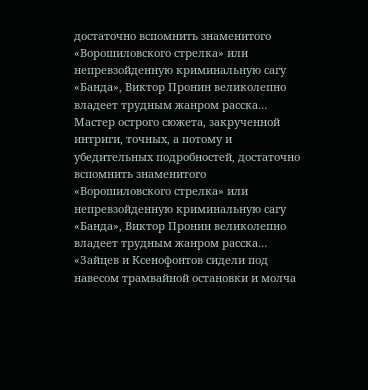достаточно вспомнить знаменитого «Ворошиловского стрелка» или непревзойденную криминальную сагу «Банда», Виктор Пронин великолепно владеет трудным жанром расска…
Мастер острого сюжета, закрученной интриги, точных, а потому и убедительных подробностей, достаточно вспомнить знаменитого «Ворошиловского стрелка» или непревзойденную криминальную сагу «Банда», Виктор Пронин великолепно владеет трудным жанром расска…
«Зайцев и Ксенофонтов сидели под навесом трамвайной остановки и молча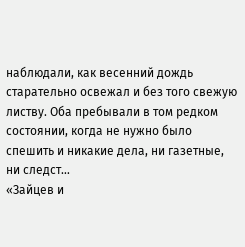наблюдали, как весенний дождь старательно освежал и без того свежую листву. Оба пребывали в том редком состоянии, когда не нужно было спешить и никакие дела, ни газетные, ни следст…
«Зайцев и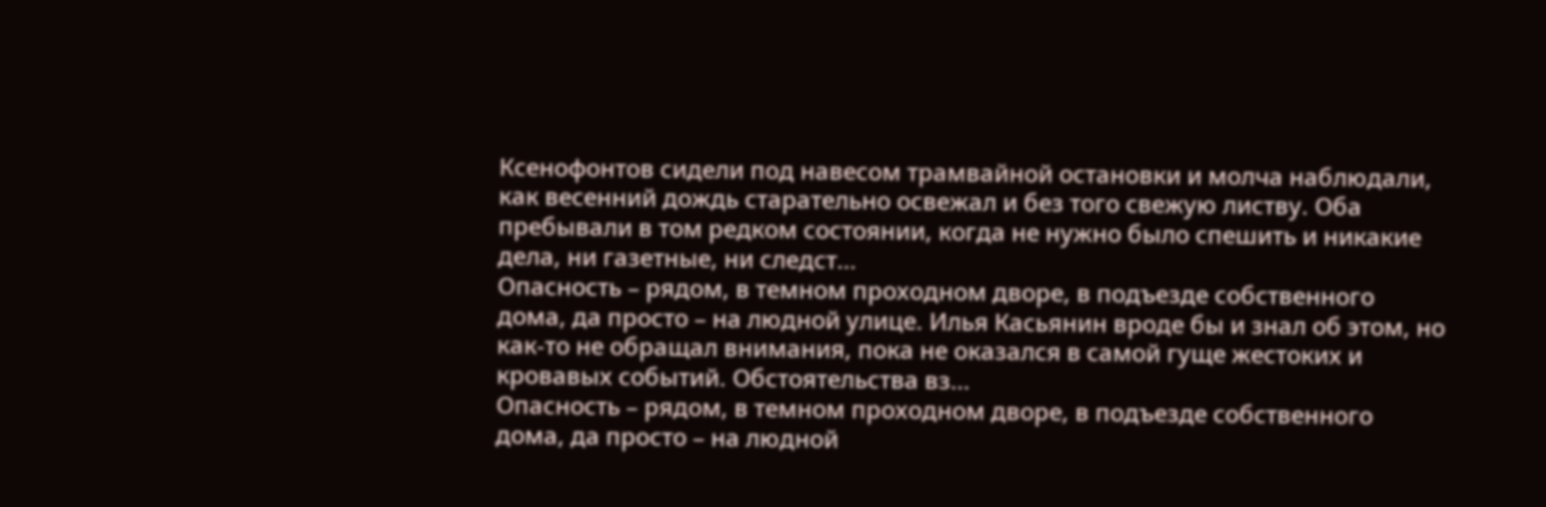Ксенофонтов сидели под навесом трамвайной остановки и молча наблюдали, как весенний дождь старательно освежал и без того свежую листву. Оба пребывали в том редком состоянии, когда не нужно было спешить и никакие дела, ни газетные, ни следст…
Опасность – рядом, в темном проходном дворе, в подъезде собственного дома, да просто – на людной улице. Илья Касьянин вроде бы и знал об этом, но как-то не обращал внимания, пока не оказался в самой гуще жестоких и кровавых событий. Обстоятельства вз…
Опасность – рядом, в темном проходном дворе, в подъезде собственного дома, да просто – на людной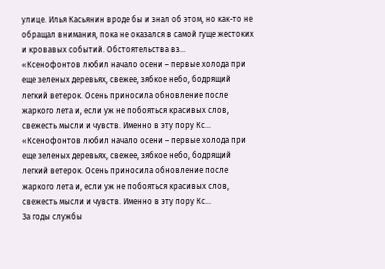улице. Илья Касьянин вроде бы и знал об этом, но как-то не обращал внимания, пока не оказался в самой гуще жестоких и кровавых событий. Обстоятельства вз…
«Ксенофонтов любил начало осени – первые холода при еще зеленых деревьях, свежее, зябкое небо, бодрящий легкий ветерок. Осень приносила обновление после жаркого лета и, если уж не побояться красивых слов, свежесть мысли и чувств. Именно в эту пору Кс…
«Ксенофонтов любил начало осени – первые холода при еще зеленых деревьях, свежее, зябкое небо, бодрящий легкий ветерок. Осень приносила обновление после жаркого лета и, если уж не побояться красивых слов, свежесть мысли и чувств. Именно в эту пору Кс…
За годы службы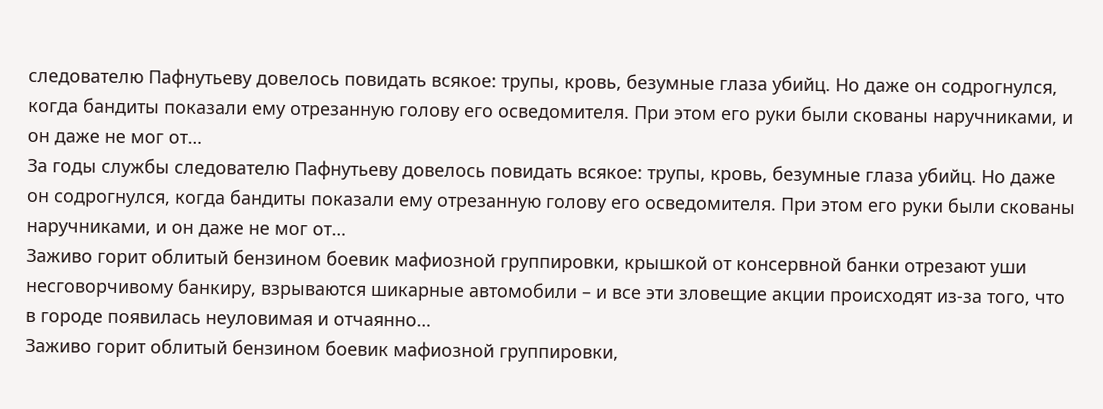следователю Пафнутьеву довелось повидать всякое: трупы, кровь, безумные глаза убийц. Но даже он содрогнулся, когда бандиты показали ему отрезанную голову его осведомителя. При этом его руки были скованы наручниками, и он даже не мог от…
За годы службы следователю Пафнутьеву довелось повидать всякое: трупы, кровь, безумные глаза убийц. Но даже он содрогнулся, когда бандиты показали ему отрезанную голову его осведомителя. При этом его руки были скованы наручниками, и он даже не мог от…
Заживо горит облитый бензином боевик мафиозной группировки, крышкой от консервной банки отрезают уши несговорчивому банкиру, взрываются шикарные автомобили – и все эти зловещие акции происходят из-за того, что в городе появилась неуловимая и отчаянно…
Заживо горит облитый бензином боевик мафиозной группировки,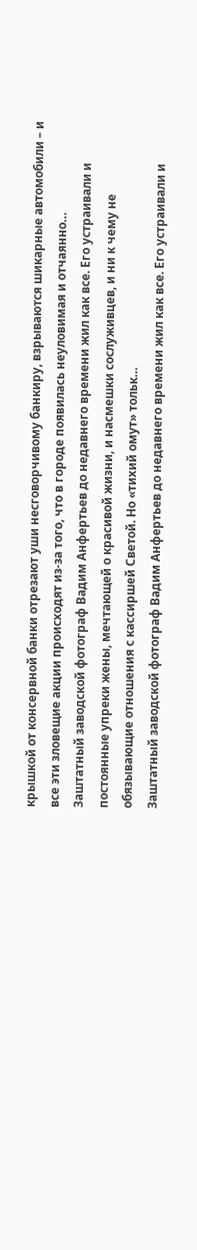крышкой от консервной банки отрезают уши несговорчивому банкиру, взрываются шикарные автомобили – и все эти зловещие акции происходят из-за того, что в городе появилась неуловимая и отчаянно…
Заштатный заводской фотограф Вадим Анфертьев до недавнего времени жил как все. Его устраивали и постоянные упреки жены, мечтающей о красивой жизни, и насмешки сослуживцев, и ни к чему не обязывающие отношения с кассиршей Светой. Но «тихий омут» тольк…
Заштатный заводской фотограф Вадим Анфертьев до недавнего времени жил как все. Его устраивали и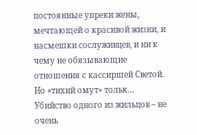постоянные упреки жены, мечтающей о красивой жизни, и насмешки сослуживцев, и ни к чему не обязывающие отношения с кассиршей Светой. Но «тихий омут» тольк…
Убийство одного из жильцов – не очень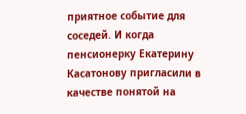приятное событие для соседей. И когда пенсионерку Екатерину Касатонову пригласили в качестве понятой на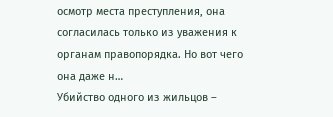осмотр места преступления, она согласилась только из уважения к органам правопорядка. Но вот чего она даже н…
Убийство одного из жильцов –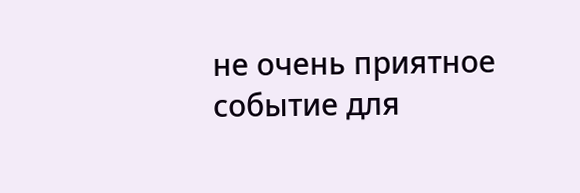не очень приятное событие для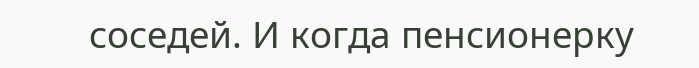соседей. И когда пенсионерку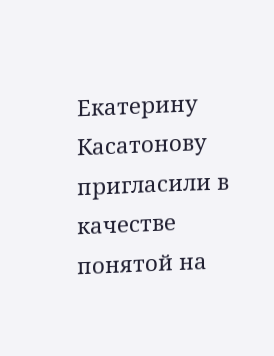Екатерину Касатонову пригласили в качестве понятой на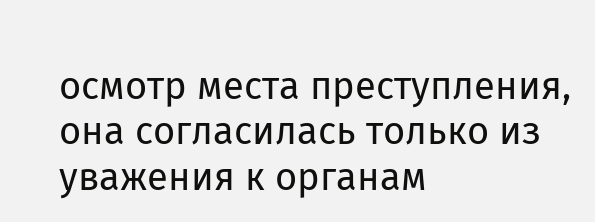осмотр места преступления, она согласилась только из уважения к органам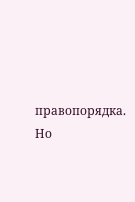правопорядка. Но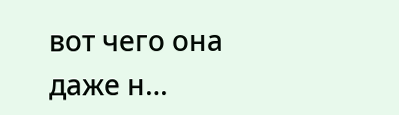вот чего она даже н…